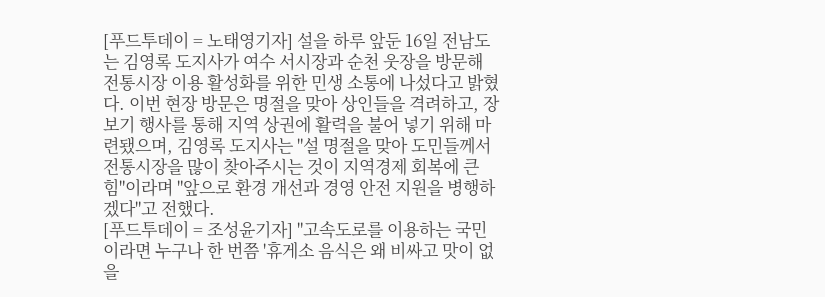[푸드투데이 = 노태영기자] 설을 하루 앞둔 16일 전남도는 김영록 도지사가 여수 서시장과 순천 웃장을 방문해 전통시장 이용 활성화를 위한 민생 소통에 나섰다고 밝혔다. 이번 현장 방문은 명절을 맞아 상인들을 격려하고, 장보기 행사를 통해 지역 상권에 활력을 불어 넣기 위해 마련됐으며, 김영록 도지사는 "설 명절을 맞아 도민들께서 전통시장을 많이 찾아주시는 것이 지역경제 회복에 큰 힘"이라며 "앞으로 환경 개선과 경영 안전 지원을 병행하겠다"고 전했다.
[푸드투데이 = 조성윤기자] "고속도로를 이용하는 국민이라면 누구나 한 번쯤 '휴게소 음식은 왜 비싸고 맛이 없을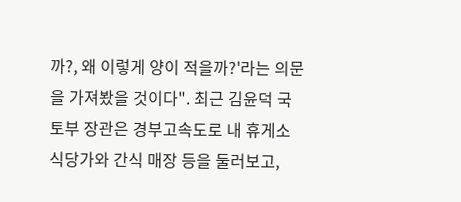까?, 왜 이렇게 양이 적을까?'라는 의문을 가져봤을 것이다". 최근 김윤덕 국토부 장관은 경부고속도로 내 휴게소 식당가와 간식 매장 등을 둘러보고,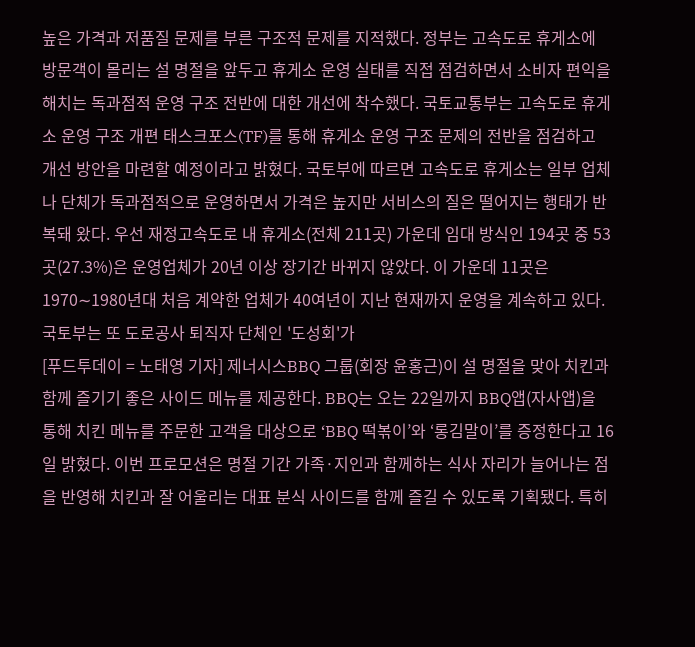높은 가격과 저품질 문제를 부른 구조적 문제를 지적했다. 정부는 고속도로 휴게소에 방문객이 몰리는 설 명절을 앞두고 휴게소 운영 실태를 직접 점검하면서 소비자 편익을 해치는 독과점적 운영 구조 전반에 대한 개선에 착수했다. 국토교통부는 고속도로 휴게소 운영 구조 개편 태스크포스(TF)를 통해 휴게소 운영 구조 문제의 전반을 점검하고 개선 방안을 마련할 예정이라고 밝혔다. 국토부에 따르면 고속도로 휴게소는 일부 업체나 단체가 독과점적으로 운영하면서 가격은 높지만 서비스의 질은 떨어지는 행태가 반복돼 왔다. 우선 재정고속도로 내 휴게소(전체 211곳) 가운데 임대 방식인 194곳 중 53곳(27.3%)은 운영업체가 20년 이상 장기간 바뀌지 않았다. 이 가운데 11곳은 1970∼1980년대 처음 계약한 업체가 40여년이 지난 현재까지 운영을 계속하고 있다. 국토부는 또 도로공사 퇴직자 단체인 '도성회'가
[푸드투데이 = 노태영 기자] 제너시스BBQ 그룹(회장 윤홍근)이 설 명절을 맞아 치킨과 함께 즐기기 좋은 사이드 메뉴를 제공한다. BBQ는 오는 22일까지 BBQ앱(자사앱)을 통해 치킨 메뉴를 주문한 고객을 대상으로 ‘BBQ 떡볶이’와 ‘롱김말이’를 증정한다고 16일 밝혔다. 이번 프로모션은 명절 기간 가족·지인과 함께하는 식사 자리가 늘어나는 점을 반영해 치킨과 잘 어울리는 대표 분식 사이드를 함께 즐길 수 있도록 기획됐다. 특히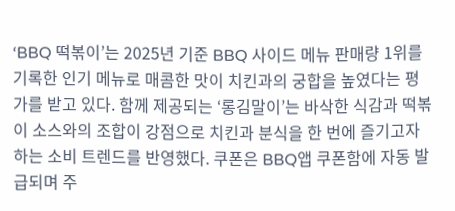‘BBQ 떡볶이’는 2025년 기준 BBQ 사이드 메뉴 판매량 1위를 기록한 인기 메뉴로 매콤한 맛이 치킨과의 궁합을 높였다는 평가를 받고 있다. 함께 제공되는 ‘롱김말이’는 바삭한 식감과 떡볶이 소스와의 조합이 강점으로 치킨과 분식을 한 번에 즐기고자 하는 소비 트렌드를 반영했다. 쿠폰은 BBQ앱 쿠폰함에 자동 발급되며 주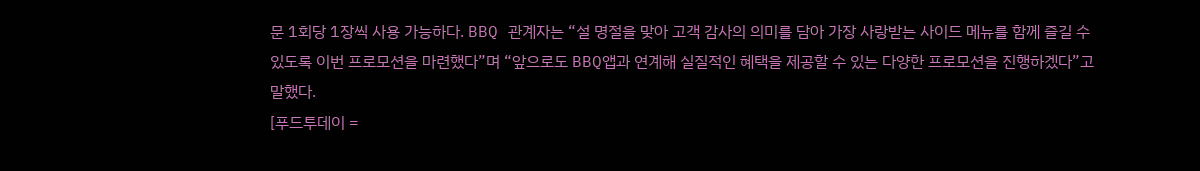문 1회당 1장씩 사용 가능하다. BBQ 관계자는 “설 명절을 맞아 고객 감사의 의미를 담아 가장 사랑받는 사이드 메뉴를 함께 즐길 수 있도록 이번 프로모션을 마련했다”며 “앞으로도 BBQ앱과 연계해 실질적인 혜택을 제공할 수 있는 다양한 프로모션을 진행하겠다”고 말했다.
[푸드투데이 =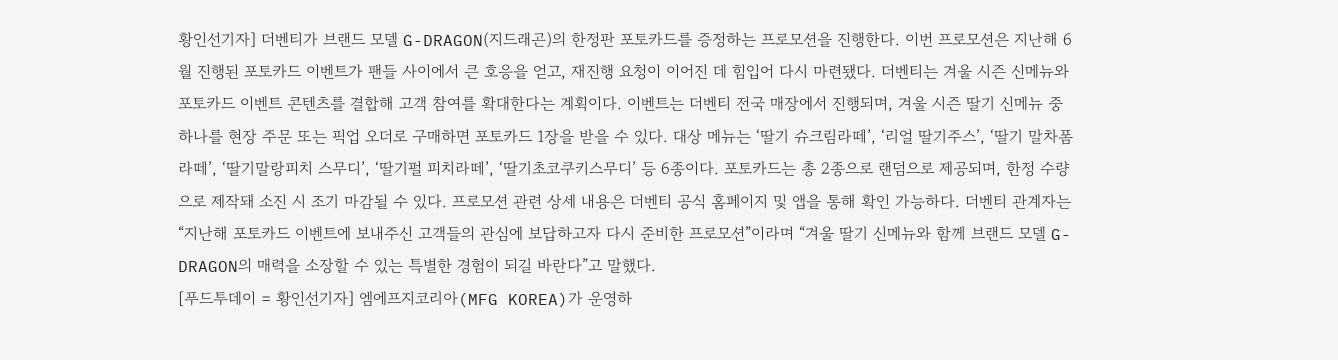황인선기자] 더벤티가 브랜드 모델 G-DRAGON(지드래곤)의 한정판 포토카드를 증정하는 프로모션을 진행한다. 이번 프로모션은 지난해 6월 진행된 포토카드 이벤트가 팬들 사이에서 큰 호응을 얻고, 재진행 요청이 이어진 데 힘입어 다시 마련됐다. 더벤티는 겨울 시즌 신메뉴와 포토카드 이벤트 콘텐츠를 결합해 고객 참여를 확대한다는 계획이다. 이벤트는 더벤티 전국 매장에서 진행되며, 겨울 시즌 딸기 신메뉴 중 하나를 현장 주문 또는 픽업 오더로 구매하면 포토카드 1장을 받을 수 있다. 대상 메뉴는 ‘딸기 슈크림라떼’, ‘리얼 딸기주스’, ‘딸기 말차폼라떼’, ‘딸기말랑피치 스무디’, ‘딸기펄 피치라떼’, ‘딸기초코쿠키스무디’ 등 6종이다. 포토카드는 총 2종으로 랜덤으로 제공되며, 한정 수량으로 제작돼 소진 시 조기 마감될 수 있다. 프로모션 관련 상세 내용은 더벤티 공식 홈페이지 및 앱을 통해 확인 가능하다. 더벤티 관계자는 “지난해 포토카드 이벤트에 보내주신 고객들의 관심에 보답하고자 다시 준비한 프로모션”이라며 “겨울 딸기 신메뉴와 함께 브랜드 모델 G-DRAGON의 매력을 소장할 수 있는 특별한 경험이 되길 바란다”고 말했다.
[푸드투데이 = 황인선기자] 엠에프지코리아(MFG KOREA)가 운영하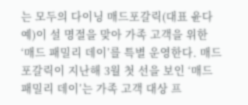는 모두의 다이닝 매드포갈릭(대표 윤다예)이 설 명절을 맞아 가족 고객을 위한 ‘매드 패밀리 데이’를 특별 운영한다. 매드포갈릭이 지난해 3월 첫 선을 보인 ‘매드 패밀리 데이’는 가족 고객 대상 프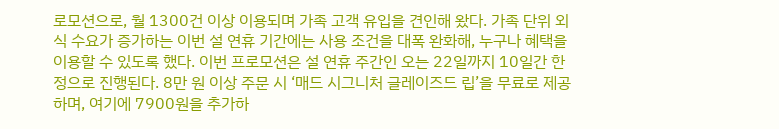로모션으로, 월 1300건 이상 이용되며 가족 고객 유입을 견인해 왔다. 가족 단위 외식 수요가 증가하는 이번 설 연휴 기간에는 사용 조건을 대폭 완화해, 누구나 혜택을 이용할 수 있도록 했다. 이번 프로모션은 설 연휴 주간인 오는 22일까지 10일간 한정으로 진행된다. 8만 원 이상 주문 시 ‘매드 시그니처 글레이즈드 립’을 무료로 제공하며, 여기에 7900원을 추가하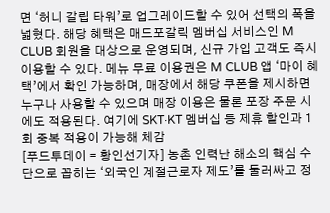면 ‘허니 갈립 타워’로 업그레이드할 수 있어 선택의 폭을 넓혔다. 해당 혜택은 매드포갈릭 멤버십 서비스인 M CLUB 회원을 대상으로 운영되며, 신규 가입 고객도 즉시 이용할 수 있다. 메뉴 무료 이용권은 M CLUB 앱 ‘마이 혜택’에서 확인 가능하며, 매장에서 해당 쿠폰을 제시하면 누구나 사용할 수 있으며 매장 이용은 물론 포장 주문 시에도 적용된다. 여기에 SKT·KT 멤버십 등 제휴 할인과 1회 중복 적용이 가능해 체감
[푸드투데이 = 황인선기자] 농촌 인력난 해소의 핵심 수단으로 꼽히는 ‘외국인 계절근로자 제도’를 둘러싸고 정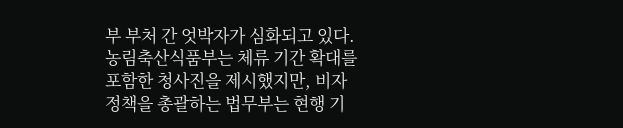부 부처 간 엇박자가 심화되고 있다. 농림축산식품부는 체류 기간 확대를 포함한 청사진을 제시했지만, 비자 정책을 총괄하는 법무부는 현행 기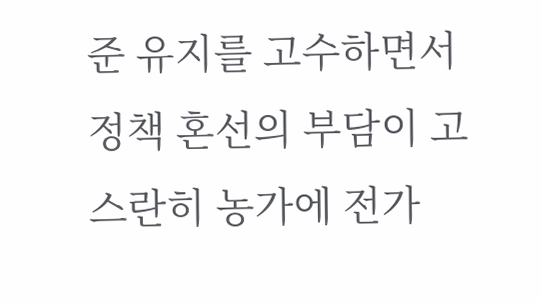준 유지를 고수하면서 정책 혼선의 부담이 고스란히 농가에 전가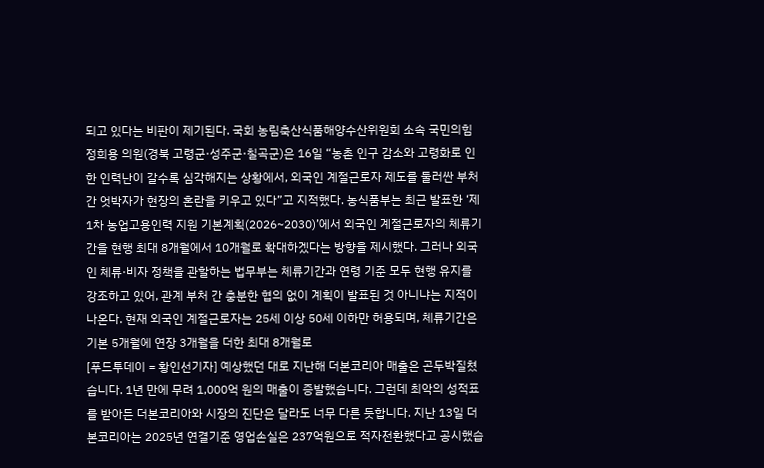되고 있다는 비판이 제기된다. 국회 농림축산식품해양수산위원회 소속 국민의힘 정희용 의원(경북 고령군·성주군·칠곡군)은 16일 “농촌 인구 감소와 고령화로 인한 인력난이 갈수록 심각해지는 상황에서, 외국인 계절근로자 제도를 둘러싼 부처 간 엇박자가 현장의 혼란을 키우고 있다”고 지적했다. 농식품부는 최근 발표한 ‘제1차 농업고용인력 지원 기본계획(2026~2030)’에서 외국인 계절근로자의 체류기간을 현행 최대 8개월에서 10개월로 확대하겠다는 방향을 제시했다. 그러나 외국인 체류·비자 정책을 관할하는 법무부는 체류기간과 연령 기준 모두 현행 유지를 강조하고 있어, 관계 부처 간 충분한 협의 없이 계획이 발표된 것 아니냐는 지적이 나온다. 현재 외국인 계절근로자는 25세 이상 50세 이하만 허용되며, 체류기간은 기본 5개월에 연장 3개월을 더한 최대 8개월로
[푸드투데이 = 황인선기자] 예상했던 대로 지난해 더본코리아 매출은 곤두박질쳤습니다. 1년 만에 무려 1,000억 원의 매출이 증발했습니다. 그런데 최악의 성적표를 받아든 더본코리아와 시장의 진단은 달라도 너무 다른 듯합니다. 지난 13일 더본코리아는 2025년 연결기준 영업손실은 237억원으로 적자전환했다고 공시했습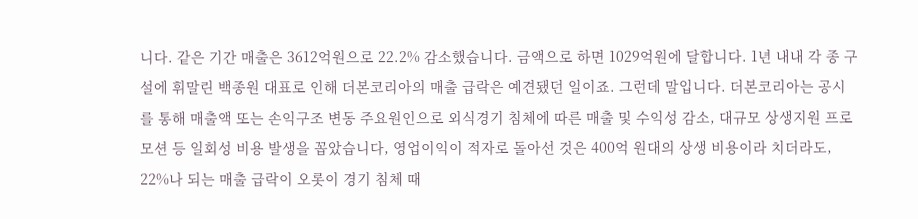니다. 같은 기간 매출은 3612억원으로 22.2% 감소했습니다. 금액으로 하면 1029억원에 달합니다. 1년 내내 각 종 구설에 휘말린 백종원 대표로 인해 더본코리아의 매출 급락은 예견됐던 일이죠. 그런데 말입니다. 더본코리아는 공시를 통해 매출액 또는 손익구조 변동 주요원인으로 외식경기 침체에 따른 매출 및 수익성 감소, 대규모 상생지원 프로모션 등 일회성 비용 발생을 꼽았습니다, 영업이익이 적자로 돌아선 것은 400억 원대의 상생 비용이라 치더라도, 22%나 되는 매출 급락이 오롯이 경기 침체 때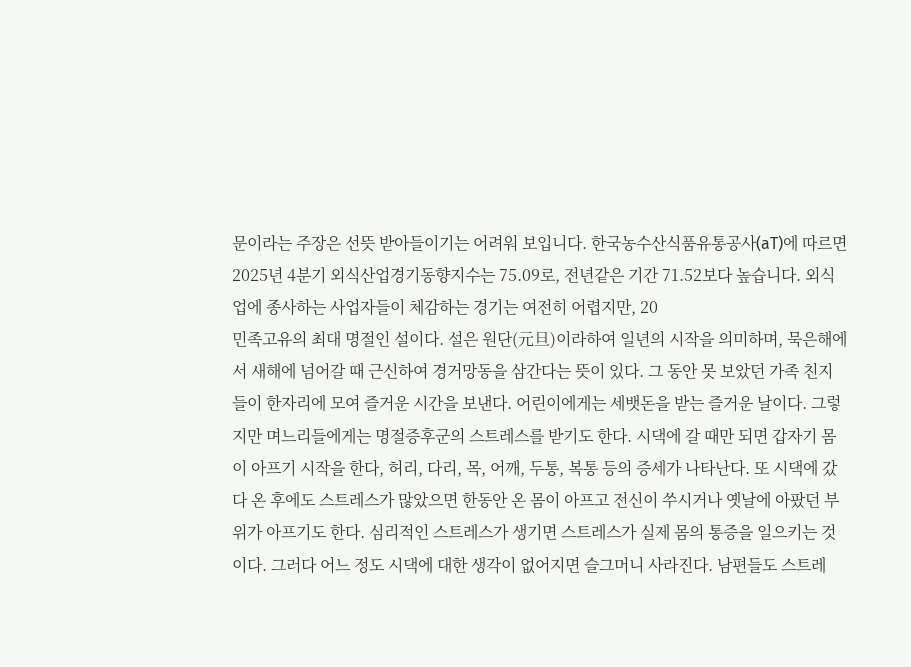문이라는 주장은 선뜻 받아들이기는 어려워 보입니다. 한국농수산식품유통공사(aT)에 따르면 2025년 4분기 외식산업경기동향지수는 75.09로, 전년같은 기간 71.52보다 높습니다. 외식업에 종사하는 사업자들이 체감하는 경기는 여전히 어렵지만, 20
민족고유의 최대 명절인 설이다. 설은 원단(元旦)이라하여 일년의 시작을 의미하며, 묵은해에서 새해에 넘어갈 때 근신하여 경거망동을 삼간다는 뜻이 있다. 그 동안 못 보았던 가족 친지들이 한자리에 모여 즐거운 시간을 보낸다. 어린이에게는 세뱃돈을 받는 즐거운 날이다. 그렇지만 며느리들에게는 명절증후군의 스트레스를 받기도 한다. 시댁에 갈 때만 되면 갑자기 몸이 아프기 시작을 한다, 허리, 다리, 목, 어깨, 두통, 복통 등의 증세가 나타난다. 또 시댁에 갔다 온 후에도 스트레스가 많았으면 한동안 온 몸이 아프고 전신이 쑤시거나 옛날에 아팠던 부위가 아프기도 한다. 심리적인 스트레스가 생기면 스트레스가 실제 몸의 통증을 일으키는 것이다. 그러다 어느 정도 시댁에 대한 생각이 없어지면 슬그머니 사라진다. 남편들도 스트레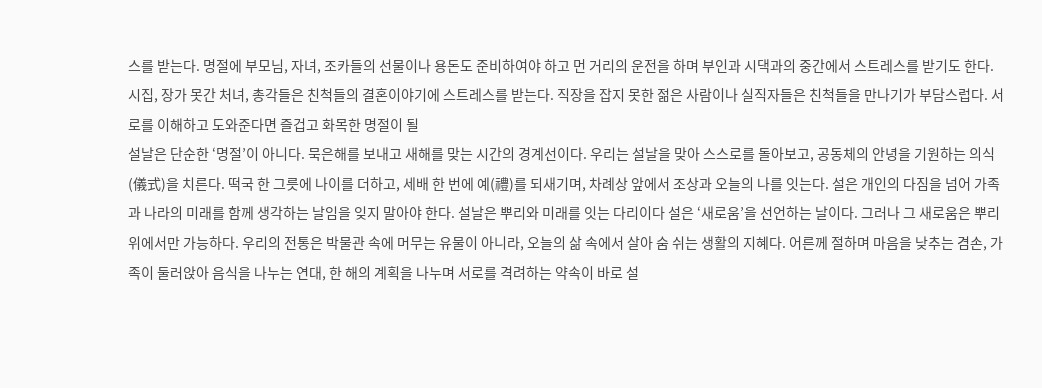스를 받는다. 명절에 부모님, 자녀, 조카들의 선물이나 용돈도 준비하여야 하고 먼 거리의 운전을 하며 부인과 시댁과의 중간에서 스트레스를 받기도 한다. 시집, 장가 못간 처녀, 총각들은 친척들의 결혼이야기에 스트레스를 받는다. 직장을 잡지 못한 젊은 사람이나 실직자들은 친척들을 만나기가 부담스럽다. 서로를 이해하고 도와준다면 즐겁고 화목한 명절이 될
설날은 단순한 ‘명절’이 아니다. 묵은해를 보내고 새해를 맞는 시간의 경계선이다. 우리는 설날을 맞아 스스로를 돌아보고, 공동체의 안녕을 기원하는 의식(儀式)을 치른다. 떡국 한 그릇에 나이를 더하고, 세배 한 번에 예(禮)를 되새기며, 차례상 앞에서 조상과 오늘의 나를 잇는다. 설은 개인의 다짐을 넘어 가족과 나라의 미래를 함께 생각하는 날임을 잊지 말아야 한다. 설날은 뿌리와 미래를 잇는 다리이다 설은 ‘새로움’을 선언하는 날이다. 그러나 그 새로움은 뿌리 위에서만 가능하다. 우리의 전통은 박물관 속에 머무는 유물이 아니라, 오늘의 삶 속에서 살아 숨 쉬는 생활의 지혜다. 어른께 절하며 마음을 낮추는 겸손, 가족이 둘러앉아 음식을 나누는 연대, 한 해의 계획을 나누며 서로를 격려하는 약속이 바로 설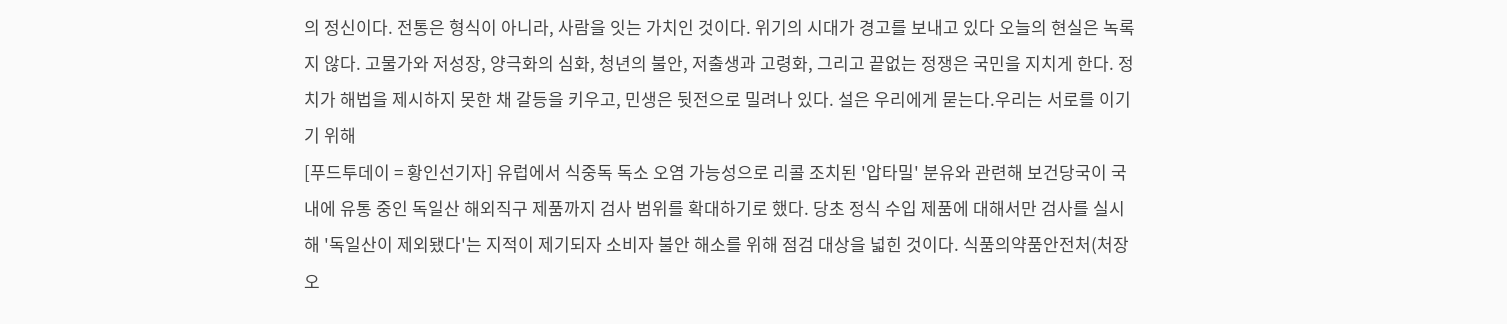의 정신이다. 전통은 형식이 아니라, 사람을 잇는 가치인 것이다. 위기의 시대가 경고를 보내고 있다 오늘의 현실은 녹록지 않다. 고물가와 저성장, 양극화의 심화, 청년의 불안, 저출생과 고령화, 그리고 끝없는 정쟁은 국민을 지치게 한다. 정치가 해법을 제시하지 못한 채 갈등을 키우고, 민생은 뒷전으로 밀려나 있다. 설은 우리에게 묻는다.우리는 서로를 이기기 위해
[푸드투데이 = 황인선기자] 유럽에서 식중독 독소 오염 가능성으로 리콜 조치된 '압타밀' 분유와 관련해 보건당국이 국내에 유통 중인 독일산 해외직구 제품까지 검사 범위를 확대하기로 했다. 당초 정식 수입 제품에 대해서만 검사를 실시해 '독일산이 제외됐다'는 지적이 제기되자 소비자 불안 해소를 위해 점검 대상을 넓힌 것이다. 식품의약품안전처(처장 오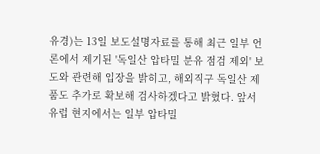유경)는 13일 보도설명자료를 통해 최근 일부 언론에서 제기된 '독일산 압타밀 분유 점검 제외' 보도와 관련해 입장을 밝히고, 해외직구 독일산 제품도 추가로 확보해 검사하겠다고 밝혔다. 앞서 유럽 현지에서는 일부 압타밀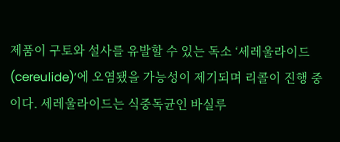제품이 구토와 설사를 유발할 수 있는 독소 ‘세레울라이드(cereulide)’에 오염됐을 가능성이 제기되며 리콜이 진행 중이다. 세레울라이드는 식중독균인 바실루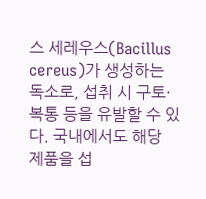스 세레우스(Bacillus cereus)가 생성하는 독소로, 섭취 시 구토·복통 등을 유발할 수 있다. 국내에서도 해당 제품을 섭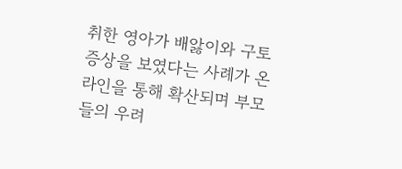취한 영아가 배앓이와 구토 증상을 보였다는 사례가 온라인을 통해 확산되며 부모들의 우려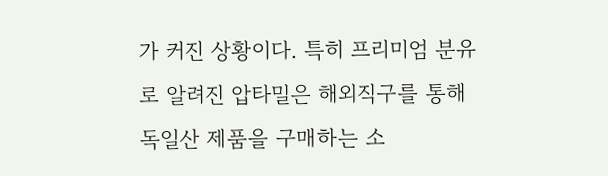가 커진 상황이다. 특히 프리미엄 분유로 알려진 압타밀은 해외직구를 통해 독일산 제품을 구매하는 소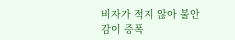비자가 적지 않아 불안감이 증폭